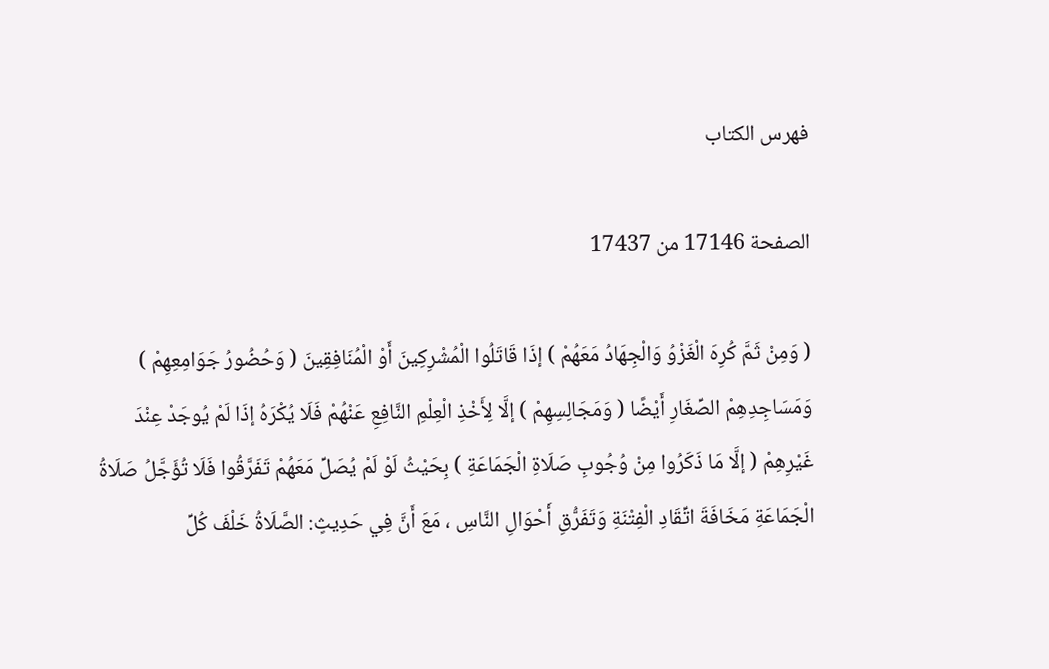فهرس الكتاب

الصفحة 17146 من 17437

( وَمِنْ ثَمَّ كُرِهَ الْغَزْوُ وَالْجِهَادُ مَعَهُمْ ) إذَا قَاتَلُوا الْمُشْرِكِينَ أَوْ الْمُنَافِقِينَ ( وَحُضُورُ جَوَامِعِهِمْ ) وَمَسَاجِدِهِمْ الصِّغَارِ أَيْضًا ( وَمَجَالِسِهِمْ ) إلَّا لِأَخْذِ الْعِلْمِ النَّافِعِ عَنْهُمْ فَلَا يُكْرَهُ إذَا لَمْ يُوجَدْ عِنْدَ غَيْرِهِمْ ( إلَّا مَا ذَكَرُوا مِنْ وُجُوبِ صَلَاةِ الْجَمَاعَةِ ) بِحَيْثُ لَوْ لَمْ يُصَلِّ مَعَهُمْ تَفَرَّقُوا فَلَا تُؤَجَّلُ صَلَاةُ الْجَمَاعَةِ مَخَافَةَ اتِّقَادِ الْفِتْنَةِ وَتَفَرُّقِ أَحْوَالِ النَّاسِ ، مَعَ أَنَّ فِي حَدِيثٍ: الصَّلَاةُ خَلْفَ كُلِّ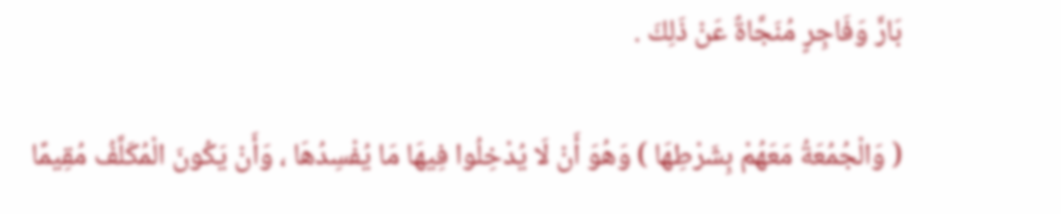بَارٍّ وَفَاجِرٍ مُنَجَّاةٌ عَنْ ذَلِكَ .

( وَالْجُمُعَةُ مَعَهُمْ بِشَرْطِهَا ) وَهُوَ أَنْ لَا يُدْخِلُوا فِيهَا مَا يُفْسِدُهَا ، وَأَنْ يَكُونَ الْمُكَلَّفُ مُقِيمًا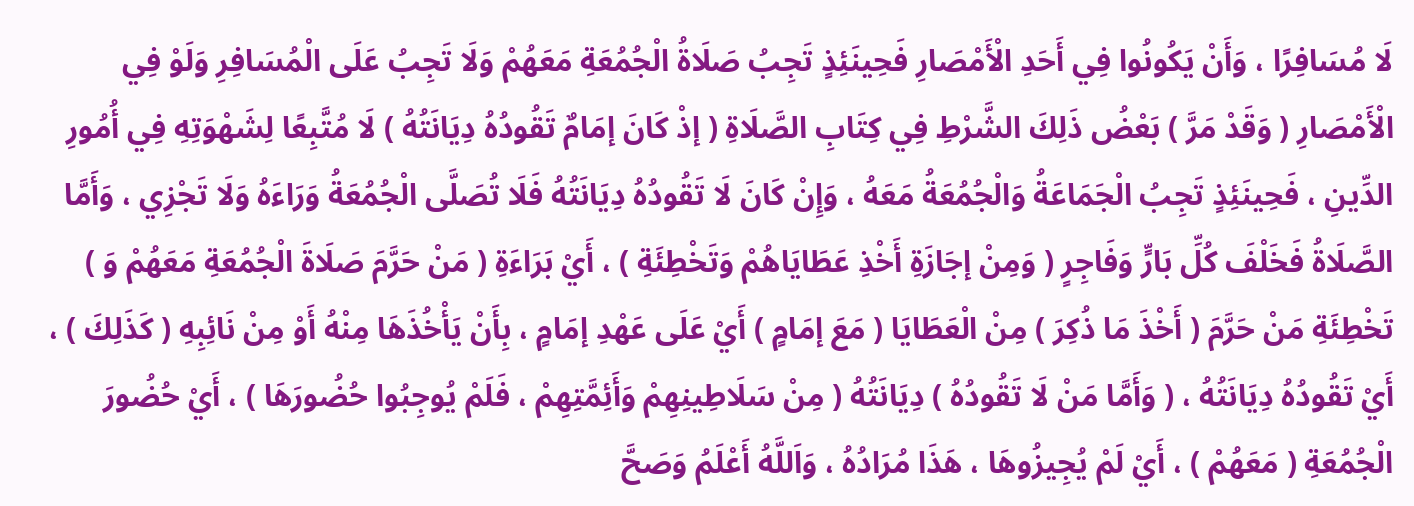لَا مُسَافِرًا ، وَأَنْ يَكُونُوا فِي أَحَدِ الْأَمْصَارِ فَحِينَئِذٍ تَجِبُ صَلَاةُ الْجُمُعَةِ مَعَهُمْ وَلَا تَجِبُ عَلَى الْمُسَافِرِ وَلَوْ فِي الْأَمْصَارِ ( وَقَدْ مَرَّ ) بَعْضُ ذَلِكَ الشَّرْطِ فِي كِتَابِ الصَّلَاةِ ( إذْ كَانَ إمَامٌ تَقُودُهُ دِيَانَتُهُ ) لَا مُتَّبِعًا لِشَهْوَتِهِ فِي أُمُورِ الدِّينِ ، فَحِينَئِذٍ تَجِبُ الْجَمَاعَةُ وَالْجُمُعَةُ مَعَهُ ، وَإِنْ كَانَ لَا تَقُودُهُ دِيَانَتُهُ فَلَا تُصَلَّى الْجُمُعَةُ وَرَاءَهُ وَلَا تَجْزِي ، وَأَمَّا الصَّلَاةُ فَخَلْفَ كُلِّ بَارٍّ وَفَاجِرٍ ( وَمِنْ إجَازَةِ أَخْذِ عَطَايَاهُمْ وَتَخْطِئَةِ ) ، أَيْ بَرَاءَةِ ( مَنْ حَرَّمَ صَلَاةَ الْجُمُعَةِ مَعَهُمْ وَ ) تَخْطِئَةِ مَنْ حَرَّمَ ( أَخْذَ مَا ذُكِرَ ) مِنْ الْعَطَايَا ( مَعَ إمَامٍ ) أَيْ عَلَى عَهْدِ إمَامٍ ، بِأَنْ يَأْخُذَهَا مِنْهُ أَوْ مِنْ نَائِبِهِ ( كَذَلِكَ ) ، أَيْ تَقُودُهُ دِيَانَتُهُ ، ( وَأَمَّا مَنْ لَا تَقُودُهُ ) دِيَانَتُهُ ( مِنْ سَلَاطِينِهِمْ وَأَئِمَّتِهِمْ ، فَلَمْ يُوجِبُوا حُضُورَهَا ) ، أَيْ حُضُورَ الْجُمُعَةِ ( مَعَهُمْ ) ، أَيْ لَمْ يُجِيزُوهَا ، هَذَا مُرَادُهُ ، وَاَللَّهُ أَعْلَمُ وَصَحَّ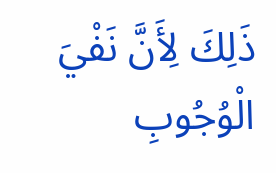ذَلِكَ لِأَنَّ نَفْيَ الْوُجُوبِ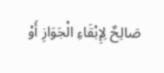صَالِحٌ لِإِبْقَاءِ الْجَوَازِ أَوْ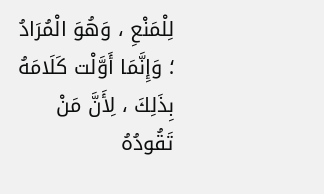لِلْمَنْعِ ، وَهُوَ الْمُرَادُ ؛ وَإِنَّمَا أَوَّلْت كَلَامَهُ بِذَلِكَ ، لِأَنَّ مَنْ تَقُودُهُ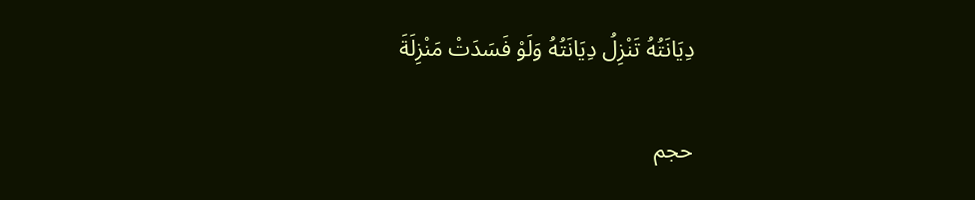دِيَانَتُهُ تَنْزِلُ دِيَانَتُهُ وَلَوْ فَسَدَتْ مَنْزِلَةَ

حجم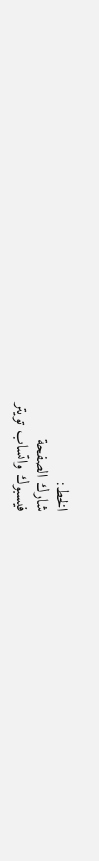الخط:
شارك الصفحة
فيسبوك واتساب تويتر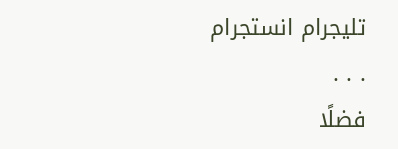تليجرام انستجرام
. . .
فضلًا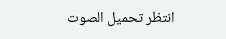انتظر تحميل الصوت